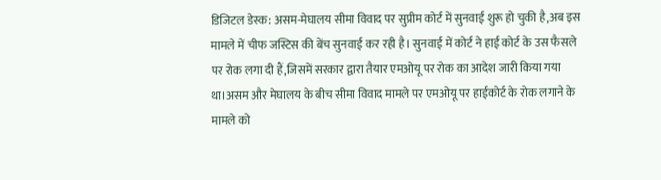डिजिटल डेस्क: असम-मेघालय सीमा विवाद पर सुप्रीम कोर्ट में सुनवाई शुरू हो चुकी है,अब इस मामले में चीफ जस्टिस की बेंच सुनवाई कर रही है। सुनवाई में कोर्ट ने हाई कोर्ट के उस फैसले पर रोक लगा दी हैं,जिसमें सरकार द्वारा तैयार एमओयू पर रोक का आदेश जारी किया गया था।असम और मेघालय के बीच सीमा विवाद मामले पर एमओयू पर हाईकोर्ट के रोक लगाने के मामले को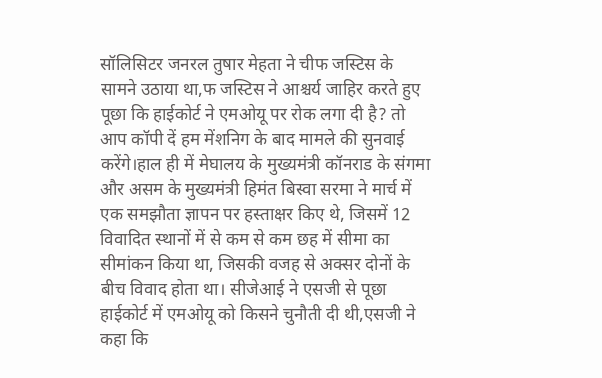सॉलिसिटर जनरल तुषार मेहता ने चीफ जस्टिस के सामने उठाया था,फ जस्टिस ने आश्चर्य जाहिर करते हुए पूछा कि हाईकोर्ट ने एमओयू पर रोक लगा दी है? तो आप कॉपी दें हम मेंशनिग के बाद मामले की सुनवाई करेंगे।हाल ही में मेघालय के मुख्यमंत्री कॉनराड के संगमा और असम के मुख्यमंत्री हिमंत बिस्वा सरमा ने मार्च में एक समझौता ज्ञापन पर हस्ताक्षर किए थे, जिसमें 12 विवादित स्थानों में से कम से कम छह में सीमा का सीमांकन किया था, जिसकी वजह से अक्सर दोनों के बीच विवाद होता था। सीजेआई ने एसजी से पूछा हाईकोर्ट में एमओयू को किसने चुनौती दी थी,एसजी ने कहा कि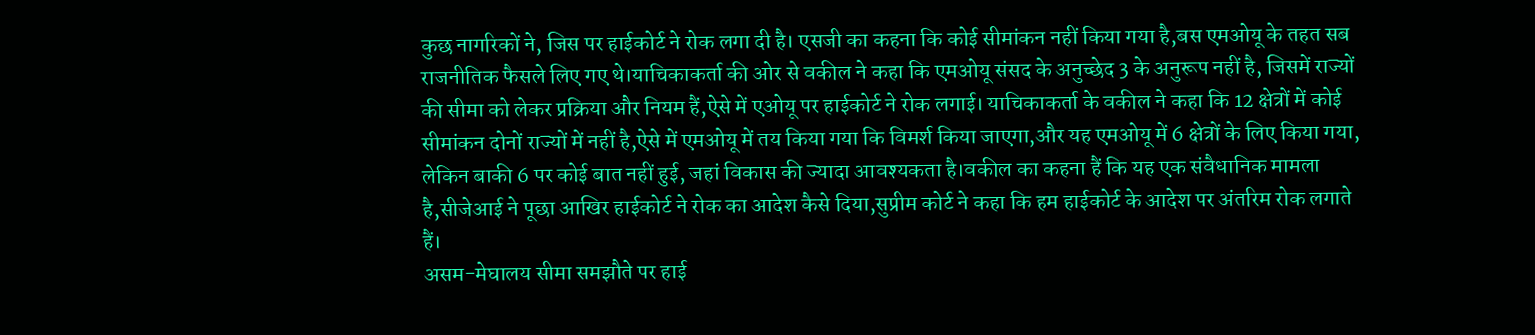कुछ नागरिकों ने, जिस पर हाईकोर्ट ने रोक लगा दी है। एसजी का कहना कि कोई सीमांकन नहीं किया गया है,बस एमओयू के तहत सब राजनीतिक फैसले लिए गए थे।याचिकाकर्ता की ओर से वकील ने कहा कि एमओयू संसद के अनुच्छेद 3 के अनुरूप नहीं है, जिसमें राज्यों की सीमा को लेकर प्रक्रिया और नियम हैं,ऐसे में एओयू पर हाईकोर्ट ने रोक लगाई। याचिकाकर्ता के वकील ने कहा कि 12 क्षेत्रों में कोई सीमांकन दोनों राज्यों में नहीं है,ऐसे में एमओयू में तय किया गया कि विमर्श किया जाएगा,और यह एमओयू में 6 क्षेत्रों के लिए किया गया, लेकिन बाकी 6 पर कोई बात नहीं हुई, जहां विकास की ज्यादा आवश्यकता है।वकील का कहना हैं कि यह एक संवैधानिक मामला है,सीजेआई ने पूछा आखिर हाईकोर्ट ने रोक का आदेश कैसे दिया,सुप्रीम कोर्ट ने कहा कि हम हाईकोर्ट के आदेश पर अंतरिम रोक लगाते हैं।
असम-मेघालय सीमा समझौते पर हाई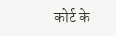कोर्ट के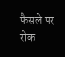फैसले पर रोक